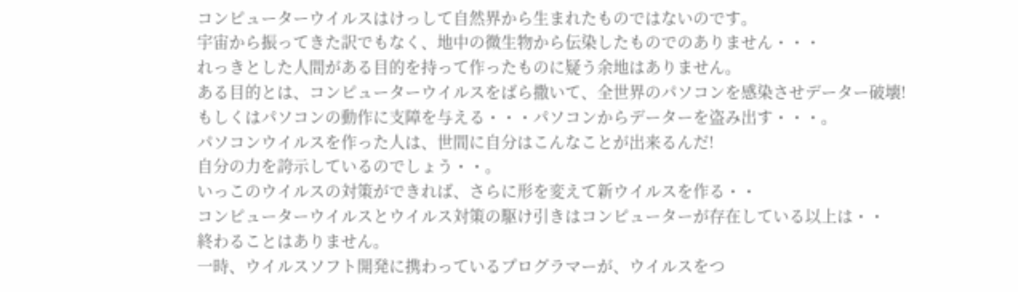コンピューターウイルスはけっして自然界から生まれたものではないのです。
宇宙から振ってきた訳でもなく、地中の微生物から伝染したものでのありません・・・
れっきとした人間がある目的を持って作ったものに疑う余地はありません。
ある目的とは、コンピューターウイルスをばら撒いて、全世界のパソコンを感染させデーター破壊!
もしくはパソコンの動作に支障を与える・・・パソコンからデーターを盗み出す・・・。
パソコンウイルスを作った人は、世間に自分はこんなことが出来るんだ!
自分の力を誇示しているのでしょう・・。
いっこのウイルスの対策ができれば、さらに形を変えて新ウイルスを作る・・
コンピューターウイルスとウイルス対策の駆け引きはコンピューターが存在している以上は・・
終わることはありません。
一時、ウイルスソフト開発に携わっているプログラマーが、ウイルスをつ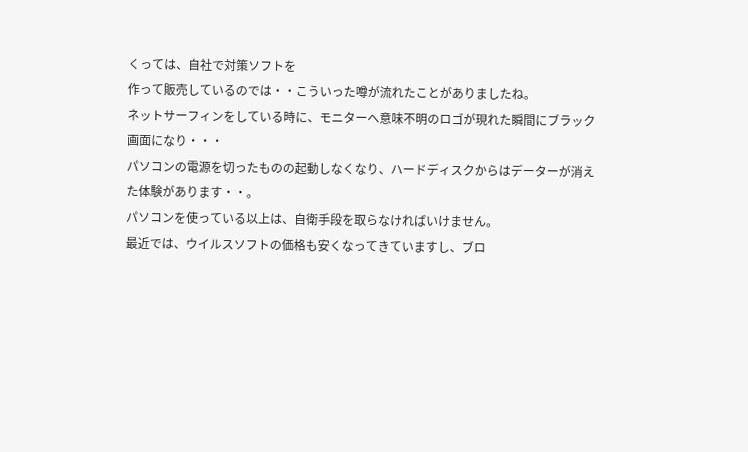くっては、自社で対策ソフトを
作って販売しているのでは・・こういった噂が流れたことがありましたね。
ネットサーフィンをしている時に、モニターへ意味不明のロゴが現れた瞬間にブラック画面になり・・・
パソコンの電源を切ったものの起動しなくなり、ハードディスクからはデーターが消えた体験があります・・。
パソコンを使っている以上は、自衛手段を取らなければいけません。
最近では、ウイルスソフトの価格も安くなってきていますし、ブロ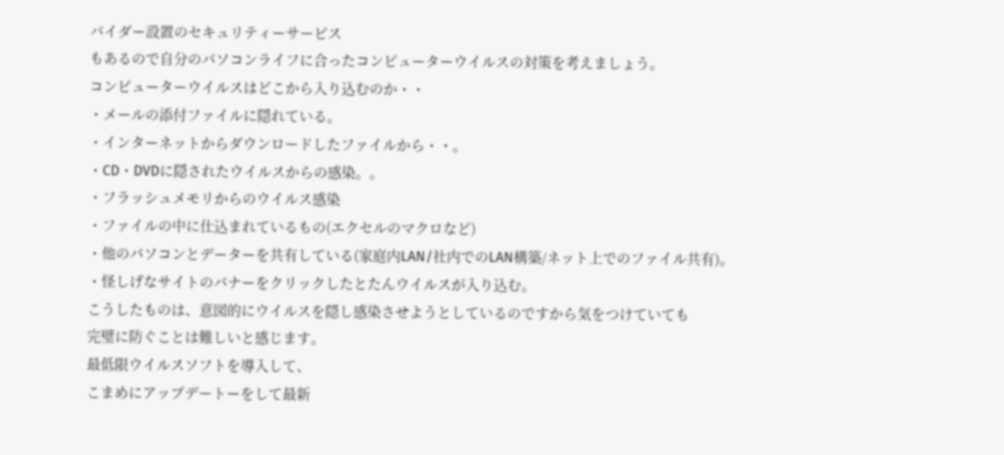バイダー設置のセキュリティーサービス
もあるので自分のパソコンライフに合ったコンピューターウイルスの対策を考えましょう。
コンピューターウイルスはどこから入り込むのか・・
・メールの添付ファイルに隠れている。
・インターネットからダウンロードしたファイルから・・。
・CD・DVDに隠されたウイルスからの感染。。
・フラッシュメモリからのウイルス感染
・ファイルの中に仕込まれているもの(エクセルのマクロなど)
・他のパソコンとデーターを共有している(家庭内LAN/社内でのLAN構築/ネット上でのファイル共有)。
・怪しげなサイトのバナーをクリックしたとたんウイルスが入り込む。
こうしたものは、意図的にウイルスを隠し感染させようとしているのですから気をつけていても
完璧に防ぐことは難しいと感じます。
最低限ウイルスソフトを導入して、
こまめにアップデートーをして最新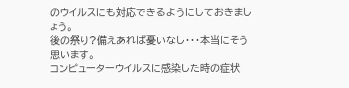のウイルスにも対応できるようにしておきましょう。
後の祭り?備えあれば憂いなし・・・本当にそう思います。
コンピューターウイルスに感染した時の症状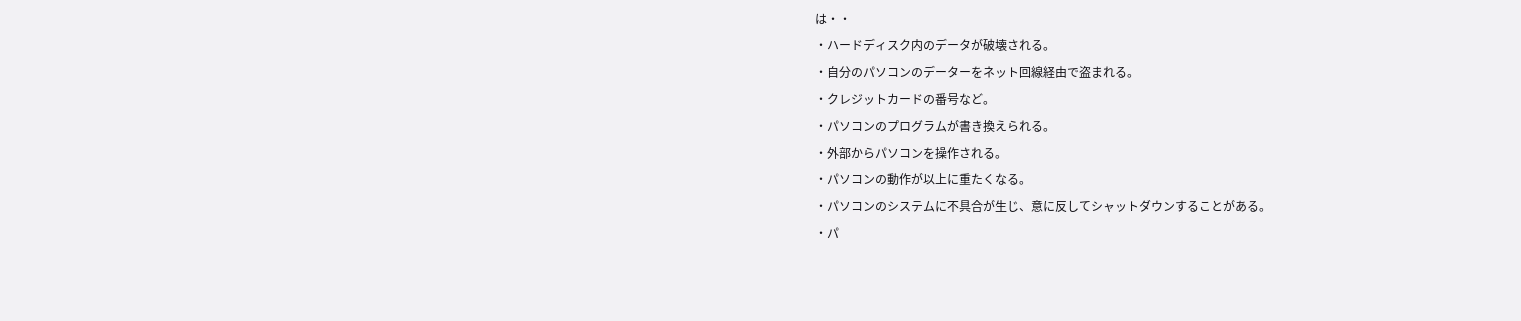は・・
・ハードディスク内のデータが破壊される。
・自分のパソコンのデーターをネット回線経由で盗まれる。
・クレジットカードの番号など。
・パソコンのプログラムが書き換えられる。
・外部からパソコンを操作される。
・パソコンの動作が以上に重たくなる。
・パソコンのシステムに不具合が生じ、意に反してシャットダウンすることがある。
・パ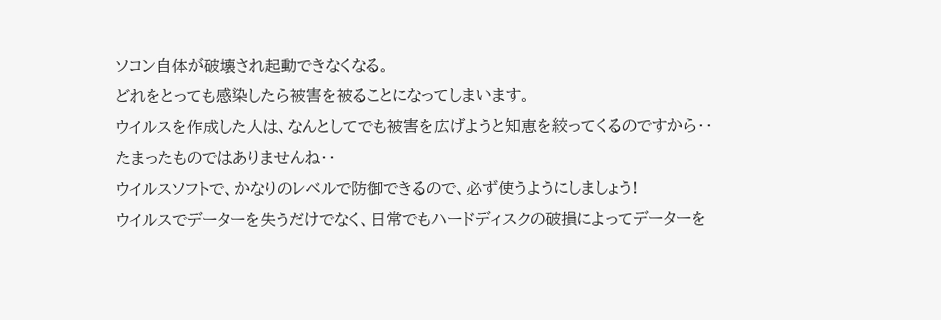ソコン自体が破壊され起動できなくなる。
どれをとっても感染したら被害を被ることになってしまいます。
ウイルスを作成した人は、なんとしてでも被害を広げようと知恵を絞ってくるのですから・・
たまったものではありませんね・・
ウイルスソフトで、かなりのレベルで防御できるので、必ず使うようにしましょう!
ウイルスでデーターを失うだけでなく、日常でもハードディスクの破損によってデーターを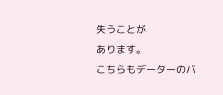失うことが
あります。
こちらもデーターのバ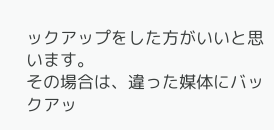ックアップをした方がいいと思います。
その場合は、違った媒体にバックアッ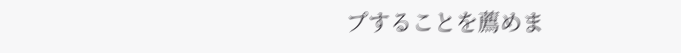プすることを薦めま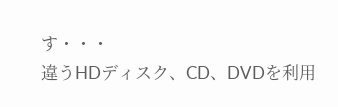す・・・
違うHDディスク、CD、DVDを利用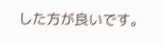した方が良いです。